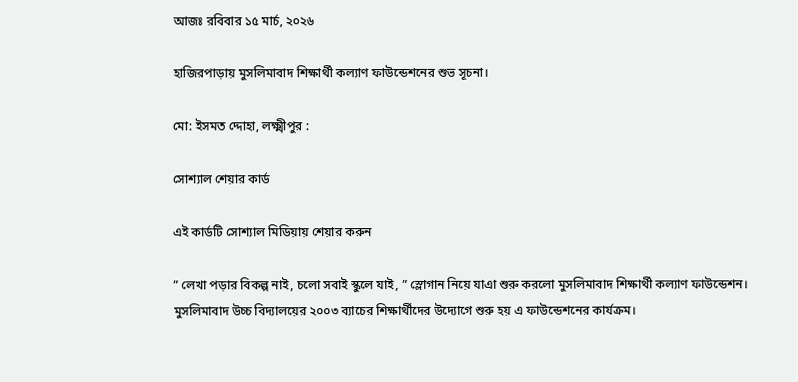আজঃ রবিবার ১৫ মার্চ, ২০২৬

হাজিরপাড়ায় মুসলিমাবাদ শিক্ষার্থী কল্যাণ ফাউন্ডেশনের শুভ সূচনা।

মো: ইসমত দ্দোহা, লক্ষ্মীপুর :

সোশ্যাল শেয়ার কার্ড

এই কার্ডটি সোশ্যাল মিডিয়ায় শেয়ার করুন

” লেখা পড়ার বিকল্প নাই, চলো সবাই স্কুলে যাই, ” স্লোগান নিয়ে যাএা শুরু করলো মুসলিমাবাদ শিক্ষার্থী কল্যাণ ফাউন্ডেশন। মুসলিমাবাদ উচ্চ বিদ্যালয়ের ২০০৩ ব্যাচের শিক্ষার্থীদের উদ্যোগে শুরু হয় এ ফাউন্ডেশনের কার্যক্রম।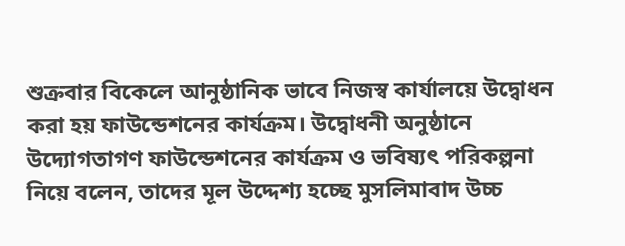শুক্রবার বিকেলে আনুষ্ঠানিক ভাবে নিজস্ব কার্যালয়ে উদ্বোধন করা হয় ফাউন্ডেশনের কার্যক্রম। উদ্বোধনী অনুষ্ঠানে উদ্যোগতাগণ ফাউন্ডেশনের কার্যক্রম ও ভবিষ্যৎ পরিকল্পনা নিয়ে বলেন, তাদের মূল উদ্দেশ্য হচ্ছে মুসলিমাবাদ উচ্চ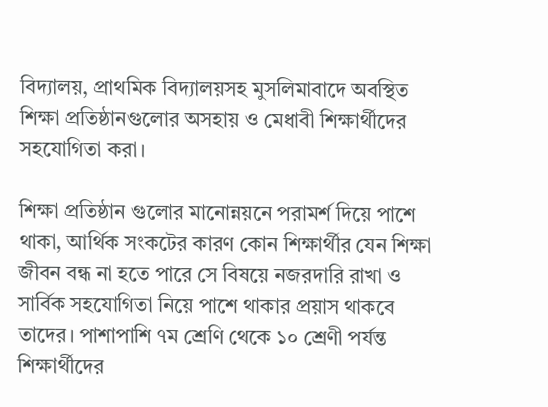বিদ্যালয়, প্রাথমিক বিদ্যালয়সহ মুসলিমাবাদে অবস্থিত শিক্ষা প্রতিষ্ঠানগুলোর অসহায় ও মেধাবী শিক্ষার্থীদের সহযোগিতা করা।

শিক্ষা প্রতিষ্ঠান গুলোর মানোন্নয়নে পরামর্শ দিয়ে পাশে থাকা, আর্থিক সংকটের কারণ কোন শিক্ষার্থীর যেন শিক্ষা জীবন বন্ধ না হতে পারে সে বিষয়ে নজরদারি রাখা ও সার্বিক সহযোগিতা নিয়ে পাশে থাকার প্রয়াস থাকবে তাদের। পাশাপাশি ৭ম শ্রেণি থেকে ১০ শ্রেণী পর্যন্ত শিক্ষার্থীদের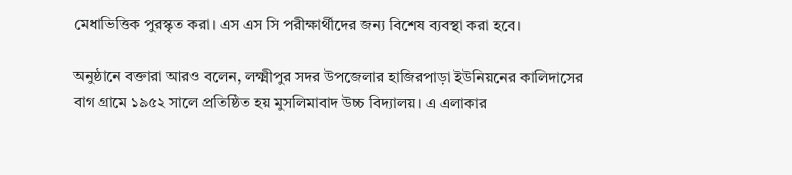মেধাভিত্তিক পুরস্কৃত করা। এস এস সি পরীক্ষার্থীদের জন্য বিশেষ ব্যবস্থা করা হবে।

অনুষ্ঠানে বক্তারা আরও বলেন, লক্ষ্মীপুর সদর উপজেলার হাজিরপাড়া ইউনিয়নের কালিদাসের বাগ গ্রামে ১৯৫২ সালে প্রতিষ্ঠিত হয় মুসলিমাবাদ উচ্চ বিদ্যালয়। এ এলাকার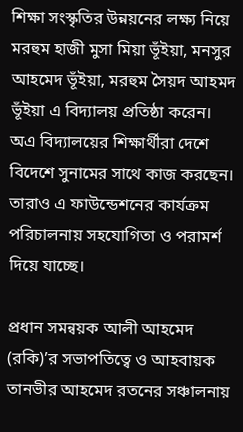শিক্ষা সংস্কৃতির উন্নয়নের লক্ষ্য নিয়ে মরহুম হাজী মুসা মিয়া ভূঁইয়া, মনসুর আহমেদ ভূঁইয়া, মরহুম সৈয়দ আহমদ ভূঁইয়া এ বিদ্যালয় প্রতিষ্ঠা করেন। অএ বিদ্যালয়ের শিক্ষার্থীরা দেশে বিদেশে সুনামের সাথে কাজ করছেন। তারাও এ ফাউন্ডেশনের কার্যক্রম পরিচালনায় সহযোগিতা ও পরামর্শ দিয়ে যাচ্ছে।

প্রধান সমন্বয়ক আলী আহমেদ (রকি)’র সভাপতিত্বে ও আহবায়ক তানভীর আহমেদ রতনের সঞ্চালনায়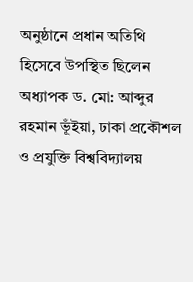অনুষ্ঠানে প্রধান অতিথি হিসেবে উপস্থিত ছিলেন অধ্যাপক ড. মো: আব্দুর রহমান ভূঁইয়া, ঢাকা প্রকৌশল ও প্রযুক্তি বিশ্ববিদ্যালয়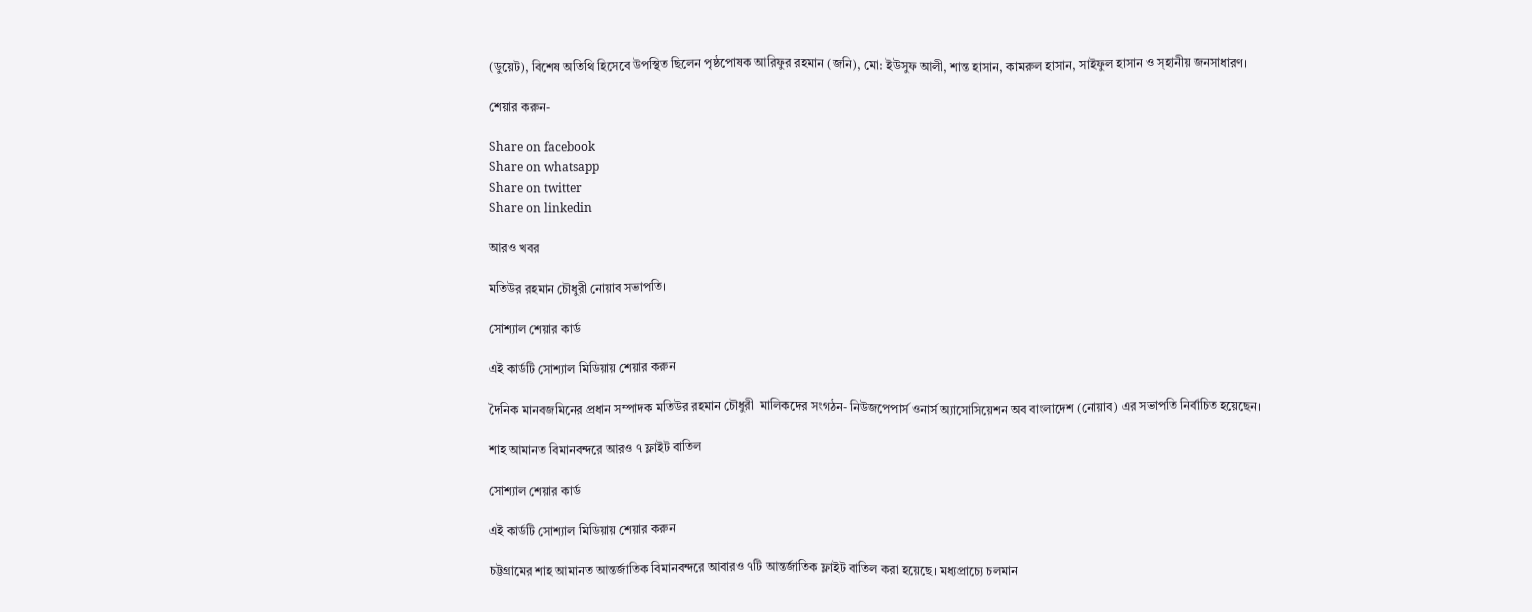(ডুয়েট), বিশেষ অতিথি হিসেবে উপস্থিত ছিলেন পৃষ্ঠপোষক আরিফুর রহমান (জনি), মো: ইউসুফ আলী, শান্ত হাসান, কামরুল হাসান, সাইফুল হাসান ও স্হানীয় জনসাধারণ।

শেয়ার করুন-

Share on facebook
Share on whatsapp
Share on twitter
Share on linkedin

আরও খবর

মতিউর রহমান চৌধুরী নোয়াব সভাপতি।

সোশ্যাল শেয়ার কার্ড

এই কার্ডটি সোশ্যাল মিডিয়ায় শেয়ার করুন

দৈনিক মানবজমিনের প্রধান সম্পাদক মতিউর রহমান চৌধুরী  মালিকদের সংগঠন- নিউজপেপার্স ওনার্স অ্যাসোসিয়েশন অব বাংলাদেশ (নোয়াব) এর সভাপতি নির্বাচিত হয়েছেন।

শাহ আমানত বিমানবন্দরে আরও ৭ ফ্লাইট বাতিল

সোশ্যাল শেয়ার কার্ড

এই কার্ডটি সোশ্যাল মিডিয়ায় শেয়ার করুন

চট্টগ্রামের শাহ আমানত আন্তর্জাতিক বিমানবন্দরে আবারও ৭টি আন্তর্জাতিক ফ্লাইট বাতিল করা হয়েছে। মধ্যপ্রাচ্যে চলমান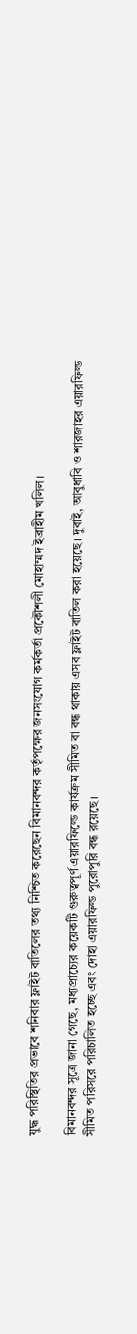যুদ্ধ পরিস্থিতির প্রভাবে শনিবার ফ্লাইট বাতিলের তথ্য নিশ্চিত করেছেন বিমানবন্দর কর্তৃপক্ষের জনসংযোগ কর্মকর্তা প্রকৌশলী মোহাম্মদ ইব্রাহীম খলিল।

বিমানবন্দর সূত্রে জানা গেছে, মধ্যপ্রাচ্যের কয়েকটি গুরুত্বপূর্ণ এয়ারফিল্ডে কার্যক্রম সীমিত বা বন্ধ থাকায় এসব ফ্লাইট বাতিল করা হয়েছে। দুবাই, আবুধাবি ও শারজাহর এয়ারফিল্ড সীমিত পরিসরে পরিচালিত হচ্ছে এবং দোহা এয়ারফিল্ড পুরোপুরি বন্ধ রয়েছে।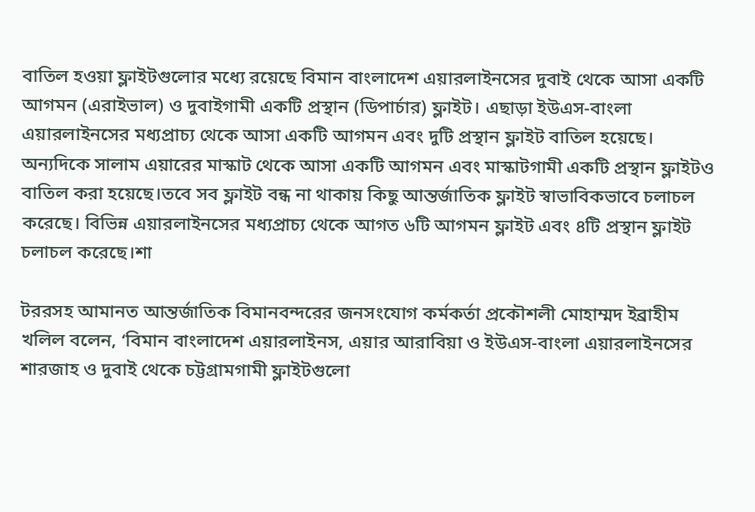বাতিল হওয়া ফ্লাইটগুলোর মধ্যে রয়েছে বিমান বাংলাদেশ এয়ারলাইনসের দুবাই থেকে আসা একটি আগমন (এরাইভাল) ও দুবাইগামী একটি প্রস্থান (ডিপার্চার) ফ্লাইট। এছাড়া ইউএস-বাংলা এয়ারলাইনসের মধ্যপ্রাচ্য থেকে আসা একটি আগমন এবং দুটি প্রস্থান ফ্লাইট বাতিল হয়েছে। অন্যদিকে সালাম এয়ারের মাস্কাট থেকে আসা একটি আগমন এবং মাস্কাটগামী একটি প্রস্থান ফ্লাইটও বাতিল করা হয়েছে।তবে সব ফ্লাইট বন্ধ না থাকায় কিছু আন্তর্জাতিক ফ্লাইট স্বাভাবিকভাবে চলাচল করেছে। বিভিন্ন এয়ারলাইনসের মধ্যপ্রাচ্য থেকে আগত ৬টি আগমন ফ্লাইট এবং ৪টি প্রস্থান ফ্লাইট চলাচল করেছে।শা

টররসহ আমানত আন্তর্জাতিক বিমানবন্দরের জনসংযোগ কর্মকর্তা প্রকৌশলী মোহাম্মদ ইব্রাহীম খলিল বলেন, ‘বিমান বাংলাদেশ এয়ারলাইনস, এয়ার আরাবিয়া ও ইউএস-বাংলা এয়ারলাইনসের শারজাহ ও দুবাই থেকে চট্টগ্রামগামী ফ্লাইটগুলো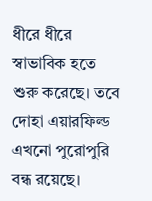ধীরে ধীরে স্বাভাবিক হতে শুরু করেছে। তবে দোহা এয়ারফিল্ড এখনো পুরোপুরি বন্ধ রয়েছে।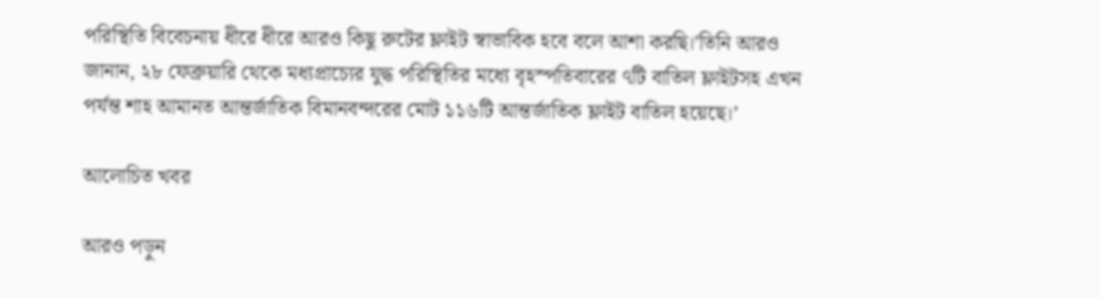পরিস্থিতি বিবেচনায় ধীরে ধীরে আরও কিছু রুটের ফ্লাইট স্বাভাবিক হবে বলে আশা করছি।’তিনি আরও জানান, ২৮ ফেব্রুয়ারি থেকে মধ্যপ্রাচ্যের যুদ্ধ পরিস্থিতির মধ্যে বৃহস্পতিবারের ৭টি বাতিল ফ্লাইটসহ এখন পর্যন্ত শাহ আমানত আন্তর্জাতিক বিমানবন্দরের মোট ১১৬টি আন্তর্জাতিক ফ্লাইট বাতিল হয়েছে।’

আলোচিত খবর

আরও পড়ুন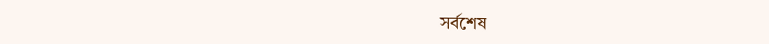সর্বশেষ